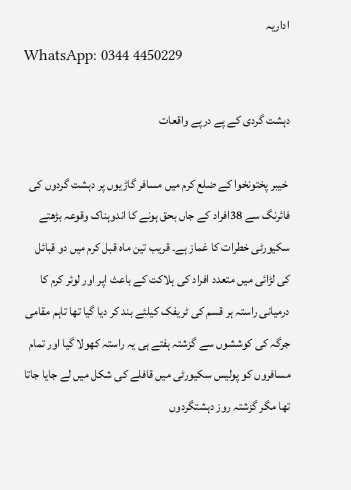اداریہ
WhatsApp: 0344 4450229

دہشت گردی کے پے درپے واقعات

 خیبر پختونخوا کے ضلع کرم میں مسافر گاڑیوں پر دہشت گردوں کی فائرنگ سے 38افراد کے جاں بحق ہونے کا اندوہناک وقوعہ بڑھتے سکیورٹی خطرات کا غماز ہے۔ قریب تین ماہ قبل کرم میں دو قبائل کی لڑائی میں متعدد افراد کی ہلاکت کے باعث اپر اور لوئر کرم کا درمیانی راستہ ہر قسم کی ٹریفک کیلئے بند کر دیا گیا تھا تاہم مقامی جرگہ کی کوششوں سے گزشتہ ہفتے ہی یہ راستہ کھولا گیا اور تمام مسافروں کو پولیس سکیورٹی میں قافلے کی شکل میں لے جایا جاتا تھا مگر گزشتہ روز دہشتگردوں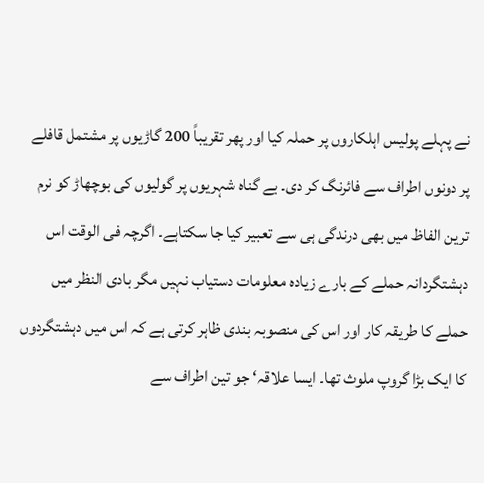نے پہلے پولیس اہلکاروں پر حملہ کیا اور پھر تقریباً 200 گاڑیوں پر مشتمل قافلے پر دونوں اطراف سے فائرنگ کر دی۔ بے گناہ شہریوں پر گولیوں کی بوچھاڑ کو نرم ترین الفاظ میں بھی درندگی ہی سے تعبیر کیا جا سکتاہے۔ اگرچہ فی الوقت اس دہشتگردانہ حملے کے بارے زیادہ معلومات دستیاب نہیں مگر بادی النظر میں حملے کا طریقہ کار اور اس کی منصوبہ بندی ظاہر کرتی ہے کہ اس میں دہشتگردوں کا ایک بڑا گروپ ملوث تھا۔ ایسا علاقہ‘ جو تین اطراف سے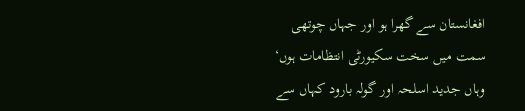افغانستان سے گھرا ہو اور جہاں چوتھی سمت میں سخت سکیورٹی انتظامات ہوں‘ وہاں جدید اسلحہ اور گولہ بارود کہاں سے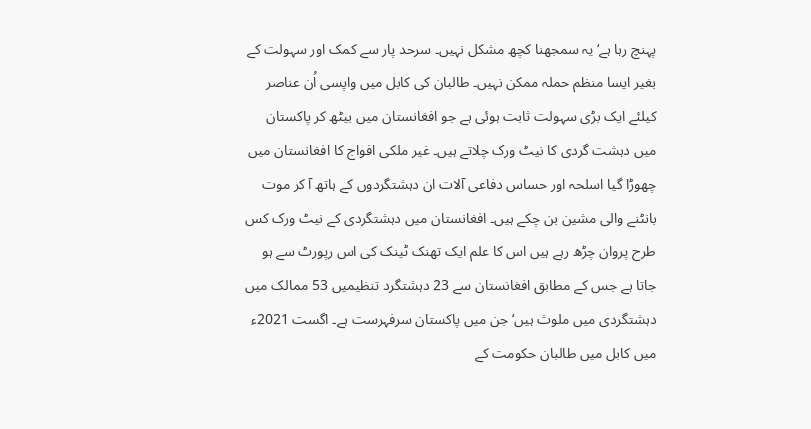پہنچ رہا ہے‘ یہ سمجھنا کچھ مشکل نہیں۔ سرحد پار سے کمک اور سہولت کے بغیر ایسا منظم حملہ ممکن نہیں۔ طالبان کی کابل میں واپسی اُن عناصر کیلئے ایک بڑی سہولت ثابت ہوئی ہے جو افغانستان میں بیٹھ کر پاکستان میں دہشت گردی کا نیٹ ورک چلاتے ہیں۔ غیر ملکی افواج کا افغانستان میں چھوڑا گیا اسلحہ اور حساس دفاعی آلات ان دہشتگردوں کے ہاتھ آ کر موت بانٹنے والی مشین بن چکے ہیں۔ افغانستان میں دہشتگردی کے نیٹ ورک کس طرح پروان چڑھ رہے ہیں اس کا علم ایک تھنک ٹینک کی اس رپورٹ سے ہو جاتا ہے جس کے مطابق افغانستان سے 23 دہشتگرد تنظیمیں 53 ممالک میں دہشتگردی میں ملوث ہیں‘ جن میں پاکستان سرفہرست ہے۔ اگست 2021ء میں کابل میں طالبان حکومت کے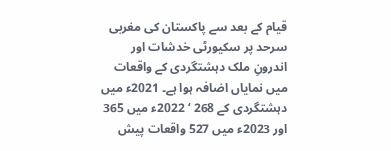قیام کے بعد سے پاکستان کی مغربی سرحد پر سکیورٹی خدشات اور اندرونِ ملک دہشتگردی کے واقعات میں نمایاں اضافہ ہوا ہے۔ 2021ء میں دہشتگردی کے 268 ‘ 2022ء میں 365 اور 2023ء میں 527 واقعات پیش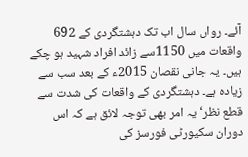آئے۔ رواں سال اب تک دہشتگردی کے 692 واقعات میں 1150سے زائد افراد شہید ہو چکے ہیں۔ یہ جانی نقصان 2015ء کے بعد سب سے زیادہ ہے۔ دہشتگردی کے واقعات کی شدت سے قطع نظر‘ یہ امر بھی توجہ لائق ہے کہ اس دوران سکیورٹی فورسز کی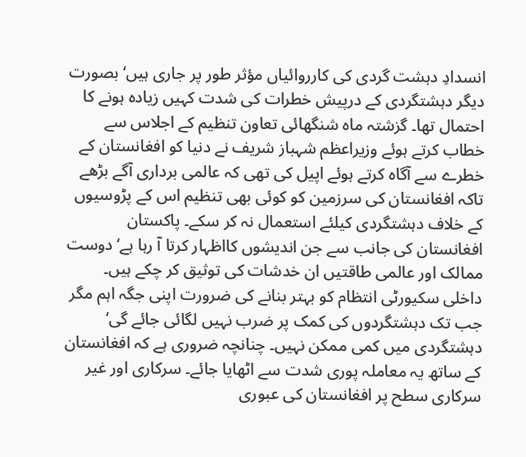انسدادِ دہشت گردی کی کارروائیاں مؤثر طور پر جاری ہیں‘ بصورت دیگر دہشتگردی کے درپیش خطرات کی شدت کہیں زیادہ ہونے کا احتمال تھا۔ گزشتہ ماہ شنگھائی تعاون تنظیم کے اجلاس سے خطاب کرتے ہوئے وزیراعظم شہباز شریف نے دنیا کو افغانستان کے خطرے سے آگاہ کرتے ہوئے اپیل کی تھی کہ عالمی برداری آگے بڑھے تاکہ افغانستان کی سرزمین کو کوئی بھی تنظیم اس کے پڑوسیوں کے خلاف دہشتگردی کیلئے استعمال نہ کر سکے۔ پاکستان افغانستان کی جانب سے جن اندیشوں کااظہار کرتا آ رہا ہے‘ دوست ممالک اور عالمی طاقتیں ان خدشات کی توثیق کر چکے ہیں۔ داخلی سکیورٹی انتظام کو بہتر بنانے کی ضرورت اپنی جگہ اہم مگر جب تک دہشتگردوں کی کمک پر ضرب نہیں لگائی جائے گی‘ دہشتگردی میں کمی ممکن نہیں۔ چنانچہ ضروری ہے کہ افغانستان کے ساتھ یہ معاملہ پوری شدت سے اٹھایا جائے۔ سرکاری اور غیر سرکاری سطح پر افغانستان کی عبوری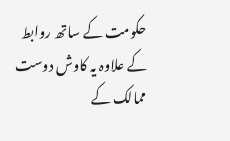حکومت کے ساتھ روابط کے علاوہ یہ کاوش دوست ممالک کے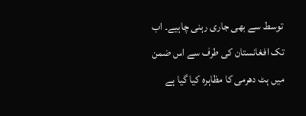توسط سے بھی جاری رہنی چاہیے۔ اب تک افغانستان کی طرف سے اس ضمن میں ہٹ دھرمی کا مظاہرہ کیا گیا ہے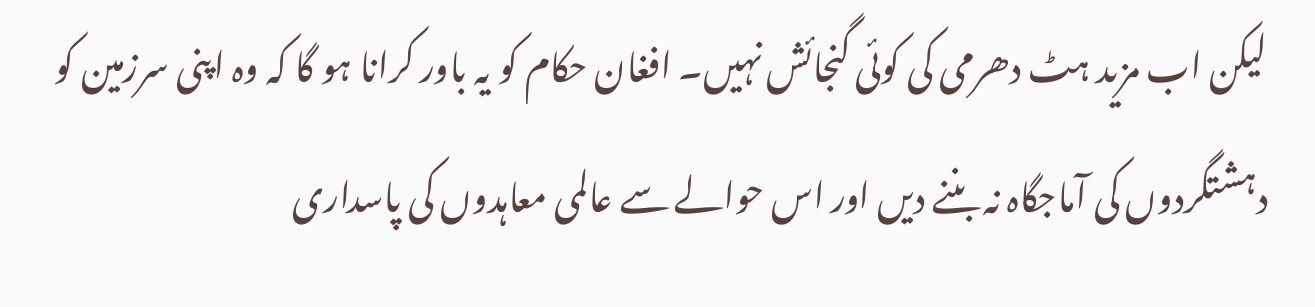لیکن اب مزید ہٹ دھرمی کی کوئی گنجائش نہیں۔ افغان حکام کو یہ باور کرانا ہو گا کہ وہ اپنی سرزمین کو دہشتگردوں کی آماجگاہ نہ بننے دیں اور اس حوالے سے عالمی معاہدوں کی پاسداری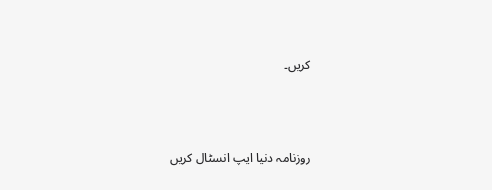کریں۔



روزنامہ دنیا ایپ انسٹال کریں